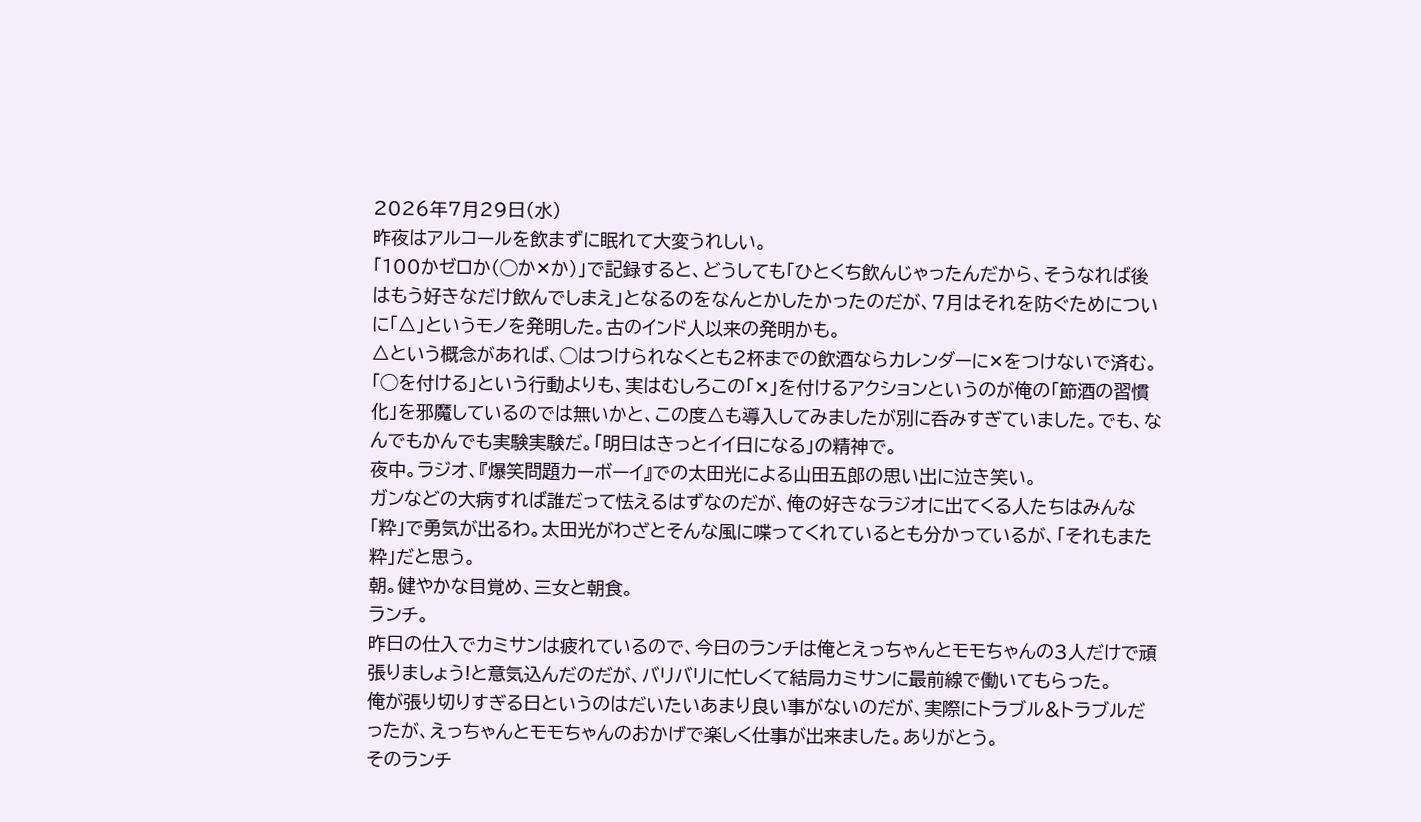2026年7月29日(水)
昨夜はアルコールを飲まずに眠れて大変うれしい。
「100かゼロか(◯か✕か)」で記録すると、どうしても「ひとくち飲んじゃったんだから、そうなれば後はもう好きなだけ飲んでしまえ」となるのをなんとかしたかったのだが、7月はそれを防ぐためについに「△」というモノを発明した。古のインド人以来の発明かも。
△という概念があれば、◯はつけられなくとも2杯までの飲酒ならカレンダーに✕をつけないで済む。
「◯を付ける」という行動よりも、実はむしろこの「✕」を付けるアクションというのが俺の「節酒の習慣化」を邪魔しているのでは無いかと、この度△も導入してみましたが別に呑みすぎていました。でも、なんでもかんでも実験実験だ。「明日はきっとイイ日になる」の精神で。
夜中。ラジオ、『爆笑問題カーボーイ』での太田光による山田五郎の思い出に泣き笑い。
ガンなどの大病すれば誰だって怯えるはずなのだが、俺の好きなラジオに出てくる人たちはみんな「粋」で勇気が出るわ。太田光がわざとそんな風に喋ってくれているとも分かっているが、「それもまた粋」だと思う。
朝。健やかな目覚め、三女と朝食。
ランチ。
昨日の仕入でカミサンは疲れているので、今日のランチは俺とえっちゃんとモモちゃんの3人だけで頑張りましょう!と意気込んだのだが、バリバリに忙しくて結局カミサンに最前線で働いてもらった。
俺が張り切りすぎる日というのはだいたいあまり良い事がないのだが、実際にトラブル&トラブルだったが、えっちゃんとモモちゃんのおかげで楽しく仕事が出来ました。ありがとう。
そのランチ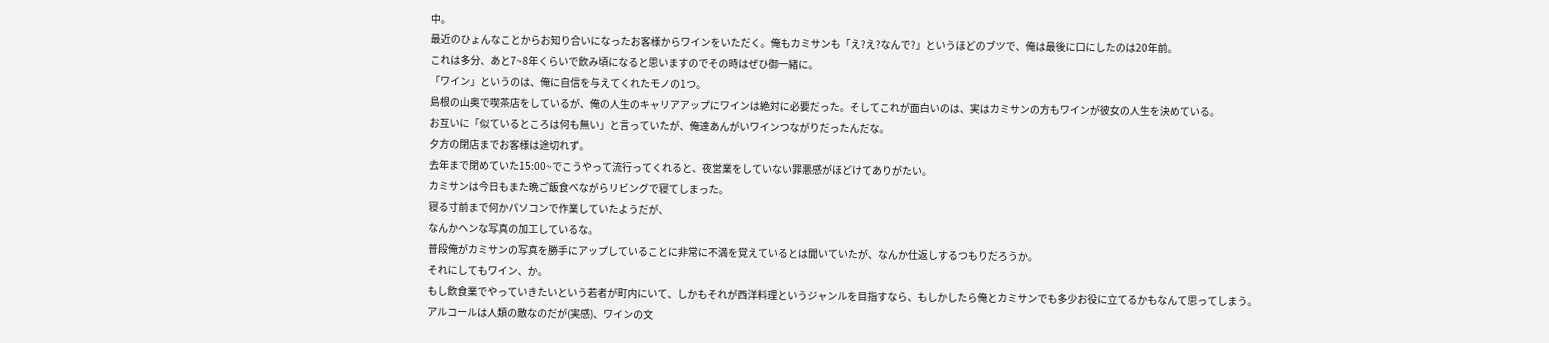中。
最近のひょんなことからお知り合いになったお客様からワインをいただく。俺もカミサンも「え?え?なんで?」というほどのブツで、俺は最後に口にしたのは20年前。
これは多分、あと7~8年くらいで飲み頃になると思いますのでその時はぜひ御一緒に。
「ワイン」というのは、俺に自信を与えてくれたモノの1つ。
島根の山奥で喫茶店をしているが、俺の人生のキャリアアップにワインは絶対に必要だった。そしてこれが面白いのは、実はカミサンの方もワインが彼女の人生を決めている。
お互いに「似ているところは何も無い」と言っていたが、俺達あんがいワインつながりだったんだな。
夕方の閉店までお客様は途切れず。
去年まで閉めていた15:00~でこうやって流行ってくれると、夜営業をしていない罪悪感がほどけてありがたい。
カミサンは今日もまた晩ご飯食べながらリビングで寝てしまった。
寝る寸前まで何かパソコンで作業していたようだが、
なんかヘンな写真の加工しているな。
普段俺がカミサンの写真を勝手にアップしていることに非常に不満を覚えているとは聞いていたが、なんか仕返しするつもりだろうか。
それにしてもワイン、か。
もし飲食業でやっていきたいという若者が町内にいて、しかもそれが西洋料理というジャンルを目指すなら、もしかしたら俺とカミサンでも多少お役に立てるかもなんて思ってしまう。
アルコールは人類の敵なのだが(実感)、ワインの文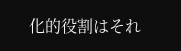化的役割はそれ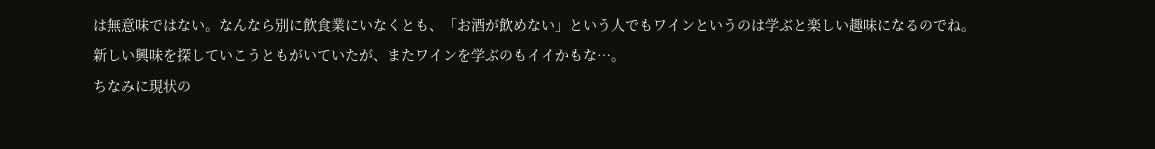は無意味ではない。なんなら別に飲食業にいなくとも、「お酒が飲めない」という人でもワインというのは学ぶと楽しい趣味になるのでね。
新しい興味を探していこうともがいていたが、またワインを学ぶのもイイかもな⋯。
ちなみに現状の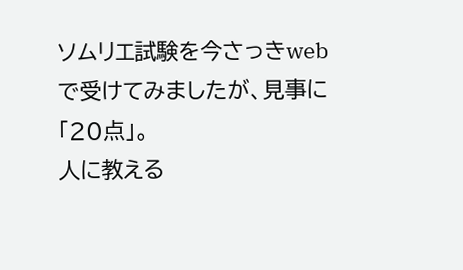ソムリエ試験を今さっきwebで受けてみましたが、見事に「20点」。
人に教える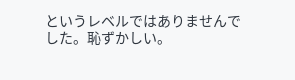というレベルではありませんでした。恥ずかしい。